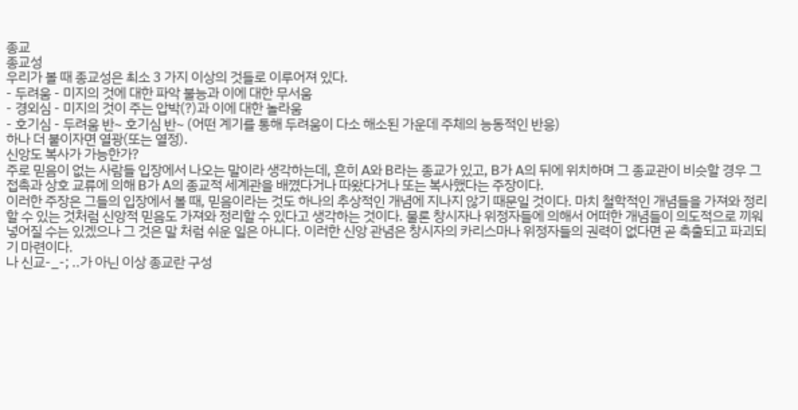종교
종교성
우리가 볼 때 종교성은 최소 3 가지 이상의 것들로 이루어져 있다.
- 두려움 - 미지의 것에 대한 파악 불능과 이에 대한 무서움
- 경외심 - 미지의 것이 주는 압박(?)과 이에 대한 놀라움
- 호기심 - 두려움 반~ 호기심 반~ (어떤 계기를 통해 두려움이 다소 해소된 가운데 주체의 능동적인 반응)
하나 더 붙이자면 열광(또는 열정).
신앙도 복사가 가능한가?
주로 믿음이 없는 사람들 입장에서 나오는 말이라 생각하는데, 흔히 A와 B라는 종교가 있고, B가 A의 뒤에 위치하며 그 종교관이 비슷할 경우 그 접촉과 상호 교류에 의해 B가 A의 종교적 세계관을 배꼈다거나 따왔다거나 또는 복사했다는 주장이다.
이러한 주장은 그들의 입장에서 볼 때, 믿음이라는 것도 하나의 추상적인 개념에 지나지 않기 때문일 것이다. 마치 철학적인 개념들을 가져와 정리할 수 있는 것처럼 신앙적 믿음도 가져와 정리할 수 있다고 생각하는 것이다. 물론 창시자나 위정자들에 의해서 어떠한 개념들이 의도적으로 끼워넣어질 수는 있겠으나 그 것은 말 처럼 쉬운 일은 아니다. 이러한 신앙 관념은 창시자의 카리스마나 위정자들의 권력이 없다면 곧 축출되고 파괴되기 마련이다.
나 신교-_-; ..가 아닌 이상 종교란 구성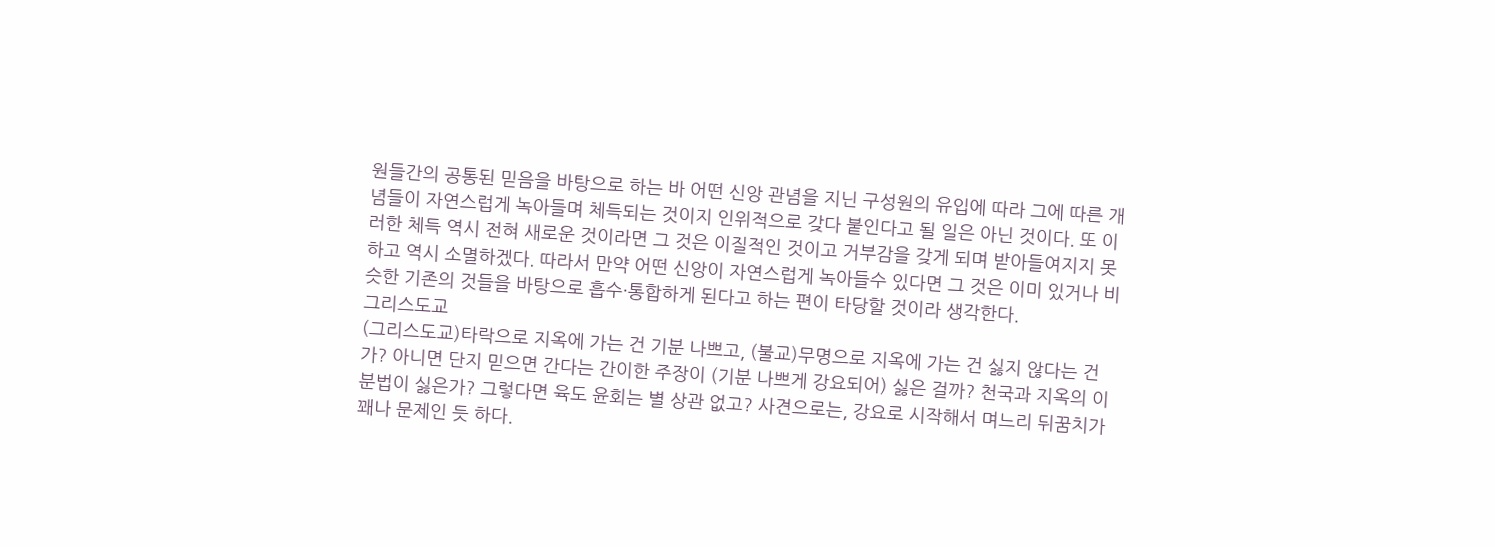원들간의 공통된 믿음을 바탕으로 하는 바 어떤 신앙 관념을 지닌 구성원의 유입에 따라 그에 따른 개념들이 자연스럽게 녹아들며 체득되는 것이지 인위적으로 갖다 붙인다고 될 일은 아닌 것이다. 또 이러한 체득 역시 전혀 새로운 것이라면 그 것은 이질적인 것이고 거부감을 갖게 되며 받아들여지지 못하고 역시 소멸하겠다. 따라서 만약 어떤 신앙이 자연스럽게 녹아들수 있다면 그 것은 이미 있거나 비슷한 기존의 것들을 바탕으로 흡수·통합하게 된다고 하는 편이 타당할 것이라 생각한다.
그리스도교
(그리스도교)타락으로 지옥에 가는 건 기분 나쁘고, (불교)무명으로 지옥에 가는 건 싫지 않다는 건가? 아니면 단지 믿으면 간다는 간이한 주장이 (기분 나쁘게 강요되어) 싫은 걸까? 천국과 지옥의 이분법이 싫은가? 그렇다면 육도 윤회는 별 상관 없고? 사견으로는, 강요로 시작해서 며느리 뒤꿈치가 꽤나 문제인 듯 하다.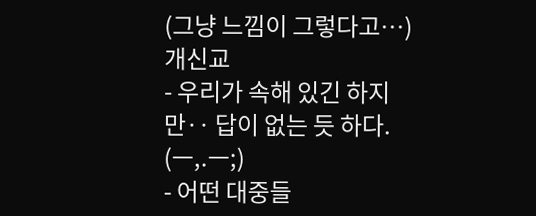(그냥 느낌이 그렇다고…)
개신교
- 우리가 속해 있긴 하지만‥ 답이 없는 듯 하다. (ㅡ,.ㅡ;)
- 어떤 대중들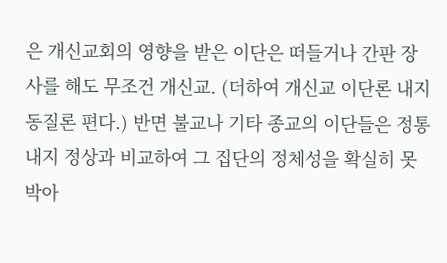은 개신교회의 영향을 받은 이단은 떠들거나 간판 장사를 해도 무조건 개신교. (더하여 개신교 이단론 내지 동질론 편다.) 반면 불교나 기타 종교의 이단들은 정통 내지 정상과 비교하여 그 집단의 정체성을 확실히 못 박아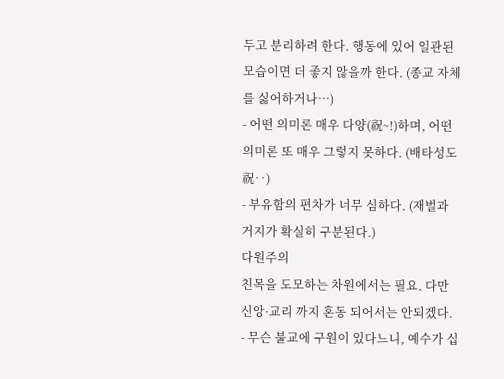두고 분리하려 한다. 행동에 있어 일관된 모습이면 더 좋지 않을까 한다. (종교 자체를 싫어하거나…)
- 어떤 의미론 매우 다양(祝~!)하며, 어떤 의미론 또 매우 그렇지 못하다. (배타성도 祝‥)
- 부유함의 편차가 너무 심하다. (재벌과 거지가 확실히 구분된다.)
다원주의
친목을 도모하는 차원에서는 필요. 다만 신앙·교리 까지 혼동 되어서는 안되겠다.
- 무슨 불교에 구원이 있다느니, 예수가 십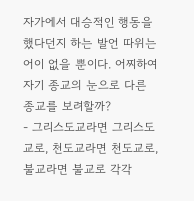자가에서 대승적인 행동을 했다던지 하는 발언 따위는 어이 없을 뿐이다. 어찌하여 자기 종교의 눈으로 다른 종교를 보려할까?
- 그리스도교라면 그리스도교로, 천도교라면 천도교로, 불교라면 불교로 각각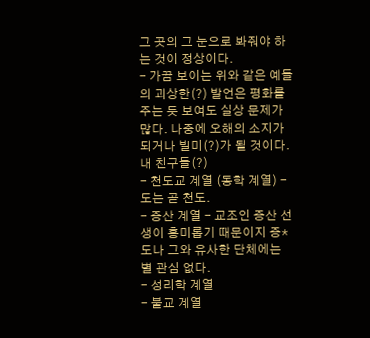그 곳의 그 눈으로 봐줘야 하는 것이 정상이다.
- 가끔 보이는 위와 같은 예들의 괴상한(?) 발언은 평화를 주는 듯 보여도 실상 문제가 많다. 나중에 오해의 소지가 되거나 빌미(?)가 될 것이다.
내 친구들(?)
- 천도교 계열 (동학 계열) - 도는 곧 천도.
- 증산 계열 - 교조인 증산 선생이 흥미롭기 때문이지 증*도나 그와 유사한 단체에는 별 관심 없다.
- 성리학 계열
- 불교 계열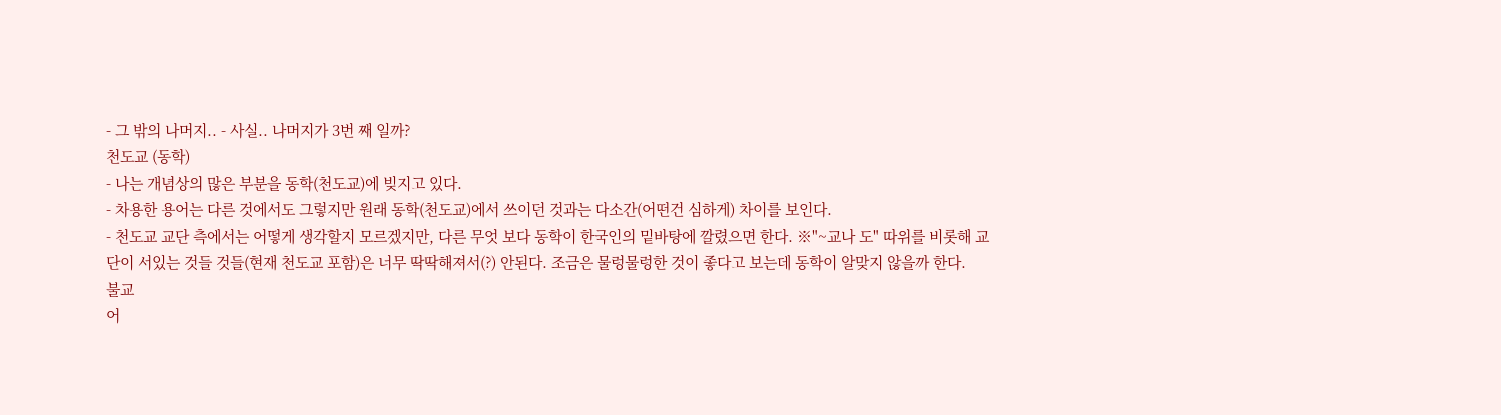- 그 밖의 나머지.. - 사실.. 나머지가 3번 째 일까?
천도교 (동학)
- 나는 개념상의 많은 부분을 동학(천도교)에 빚지고 있다.
- 차용한 용어는 다른 것에서도 그렇지만 원래 동학(천도교)에서 쓰이던 것과는 다소간(어떤건 심하게) 차이를 보인다.
- 천도교 교단 측에서는 어떻게 생각할지 모르겠지만, 다른 무엇 보다 동학이 한국인의 밑바탕에 깔렸으면 한다. ※"~교나 도" 따위를 비롯해 교단이 서있는 것들 것들(현재 천도교 포함)은 너무 딱딱해져서(?) 안된다. 조금은 물렁물렁한 것이 좋다고 보는데 동학이 알맞지 않을까 한다.
불교
어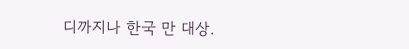디까지나 한국 만 대상.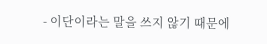- 이단이라는 말을 쓰지 않기 때문에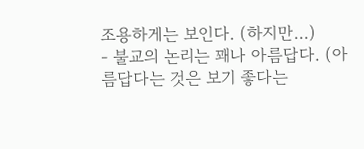조용하게는 보인다. (하지만…)
- 불교의 논리는 꽤나 아름답다. (아름답다는 것은 보기 좋다는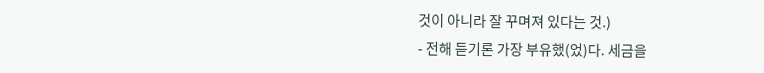것이 아니라 잘 꾸며져 있다는 것.)
- 전해 듣기론 가장 부유했(었)다. 세금을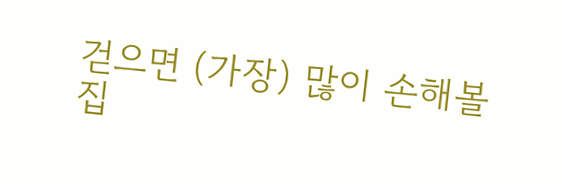걷으면 (가장) 많이 손해볼 집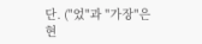단. ("었"과 "가장"은 현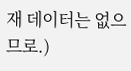재 데이터는 없으므로.)